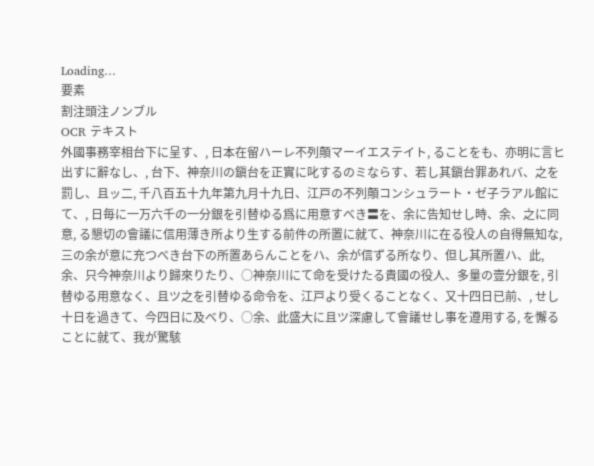Loading…
要素
割注頭注ノンブル
OCR テキスト
外國事務宰相台下に呈す、, 日本在留ハーレ不列顛マーイエステイト, ることをも、亦明に言ヒ出すに辭なし、, 台下、神奈川の鎭台を正實に叱するのミならす、若し其鎭台罪あれバ、之を罰し、且ッ二, 千八百五十九年第九月十九日、江戸の不列顛コンシュラート・ゼ子ラアル館にて、, 日毎に一万六千の一分銀を引替ゆる爲に用意すべき〓を、余に告知せし時、余、之に同意, る懇切の會議に信用薄き所より生する前件の所置に就て、神奈川に在る役人の自得無知な, 三の余が意に充つべき台下の所置あらんことをハ、余が信ずる所なり、但し其所置ハ、此, 余、只今神奈川より歸來りたり、○神奈川にて命を受けたる貴國の役人、多量の壹分銀を, 引替ゆる用意なく、且ツ之を引替ゆる命令を、江戸より受くることなく、又十四日已前、, せし十日を過きて、今四日に及べり、○余、此盛大に且ツ深慮して會議せし事を遵用する, を懈ることに就て、我が驚駭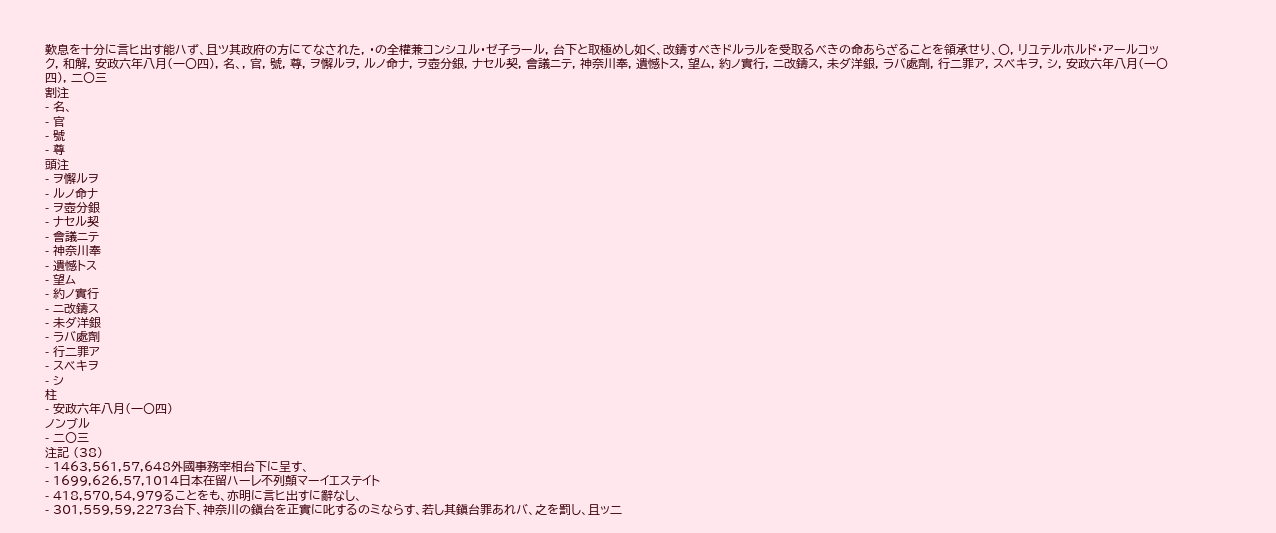歎息を十分に言ヒ出す能ハず、且ツ其政府の方にてなされた, ・の全權兼コンシユル・ゼ子ラール, 台下と取極めし如く、改鑄すべきドルラルを受取るべきの命あらざることを領承せり、〇, リユテルホルド・アールコック, 和解, 安政六年八月(一〇四), 名、, 官, 號, 尊, ヲ懈ルヲ, ルノ命ナ, ヲ壺分銀, ナセル契, 會議ニテ, 神奈川奉, 遺憾トス, 望ム, 約ノ實行, ニ改鑄ス, 未ダ洋銀, ラバ處劑, 行二罪ア, スベキヲ, シ, 安政六年八月(一〇四), 二〇三
割注
- 名、
- 官
- 號
- 尊
頭注
- ヲ懈ルヲ
- ルノ命ナ
- ヲ壺分銀
- ナセル契
- 會議ニテ
- 神奈川奉
- 遺憾トス
- 望ム
- 約ノ實行
- ニ改鑄ス
- 未ダ洋銀
- ラバ處劑
- 行二罪ア
- スベキヲ
- シ
柱
- 安政六年八月(一〇四)
ノンブル
- 二〇三
注記 (38)
- 1463,561,57,648外國事務宰相台下に呈す、
- 1699,626,57,1014日本在留ハーレ不列顛マーイエステイト
- 418,570,54,979ることをも、亦明に言ヒ出すに辭なし、
- 301,559,59,2273台下、神奈川の鎭台を正實に叱するのミならす、若し其鎭台罪あれバ、之を罰し、且ッ二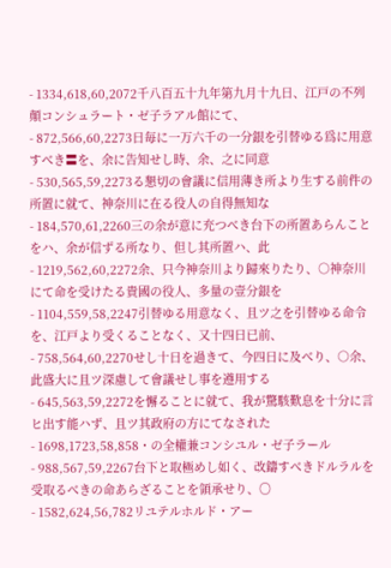- 1334,618,60,2072千八百五十九年第九月十九日、江戸の不列顛コンシュラート・ゼ子ラアル館にて、
- 872,566,60,2273日毎に一万六千の一分銀を引替ゆる爲に用意すべき〓を、余に告知せし時、余、之に同意
- 530,565,59,2273る懇切の會議に信用薄き所より生する前件の所置に就て、神奈川に在る役人の自得無知な
- 184,570,61,2260三の余が意に充つべき台下の所置あらんことをハ、余が信ずる所なり、但し其所置ハ、此
- 1219,562,60,2272余、只今神奈川より歸來りたり、○神奈川にて命を受けたる貴國の役人、多量の壹分銀を
- 1104,559,58,2247引替ゆる用意なく、且ツ之を引替ゆる命令を、江戸より受くることなく、又十四日已前、
- 758,564,60,2270せし十日を過きて、今四日に及べり、○余、此盛大に且ツ深慮して會議せし事を遵用する
- 645,563,59,2272を懈ることに就て、我が驚駭歎息を十分に言ヒ出す能ハず、且ツ其政府の方にてなされた
- 1698,1723,58,858・の全權兼コンシユル・ゼ子ラール
- 988,567,59,2267台下と取極めし如く、改鑄すべきドルラルを受取るべきの命あらざることを領承せり、〇
- 1582,624,56,782リユテルホルド・アー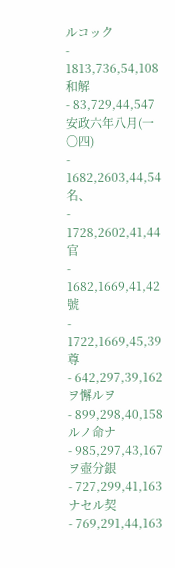ルコック
- 1813,736,54,108和解
- 83,729,44,547安政六年八月(一〇四)
- 1682,2603,44,54名、
- 1728,2602,41,44官
- 1682,1669,41,42號
- 1722,1669,45,39尊
- 642,297,39,162ヲ懈ルヲ
- 899,298,40,158ルノ命ナ
- 985,297,43,167ヲ壺分銀
- 727,299,41,163ナセル契
- 769,291,44,163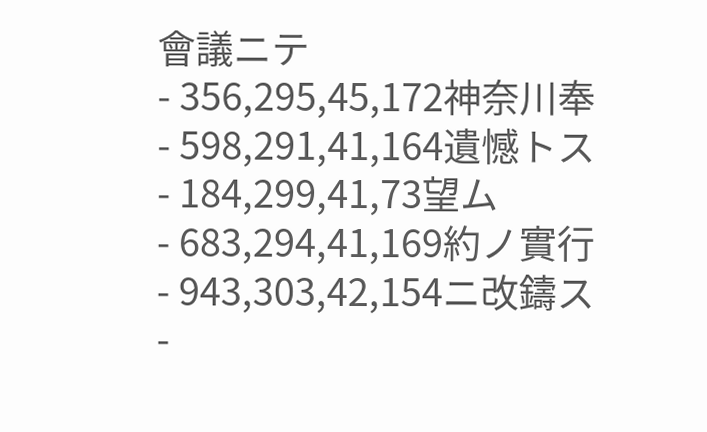會議ニテ
- 356,295,45,172神奈川奉
- 598,291,41,164遺憾トス
- 184,299,41,73望ム
- 683,294,41,169約ノ實行
- 943,303,42,154ニ改鑄ス
-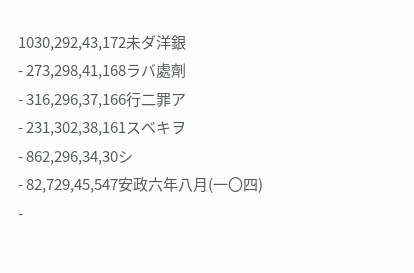1030,292,43,172未ダ洋銀
- 273,298,41,168ラバ處劑
- 316,296,37,166行二罪ア
- 231,302,38,161スベキヲ
- 862,296,34,30シ
- 82,729,45,547安政六年八月(一〇四)
-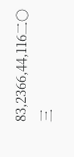83,2366,44,116二〇三